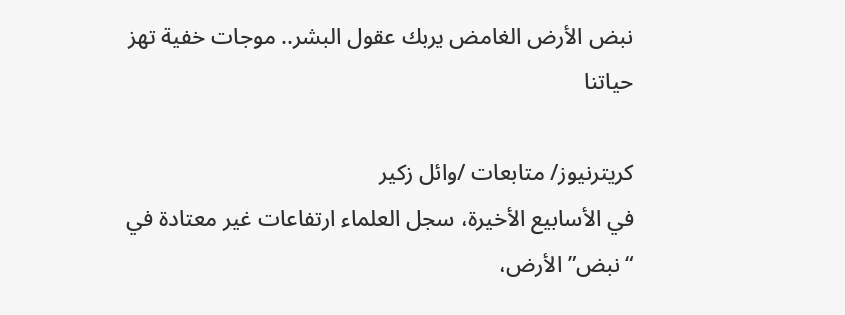نبض الأرض الغامض يربك عقول البشر.. موجات خفية تهز حياتنا

كريترنيوز/ متابعات /وائل زكير
في الأسابيع الأخيرة، سجل العلماء ارتفاعات غير معتادة في “نبض” الأرض،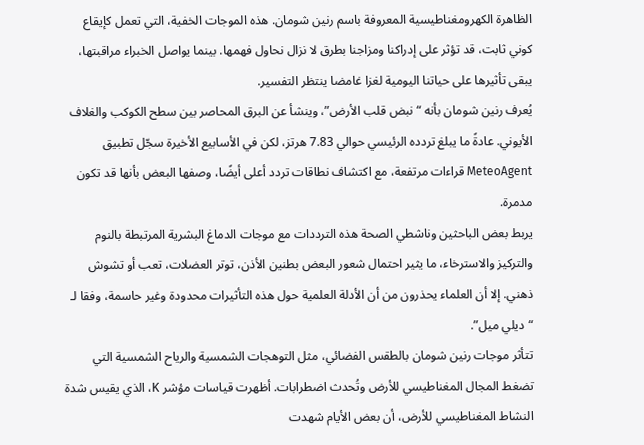الظاهرة الكهرومغناطيسية المعروفة باسم رنين شومان. هذه الموجات الخفية، التي تعمل كإيقاع كوني ثابت، قد تؤثر على إدراكنا ومزاجنا بطرق لا نزال نحاول فهمها. بينما يواصل الخبراء مراقبتها، يبقى تأثيرها على حياتنا اليومية لغزا غامضا ينتظر التفسير.
يُعرف رنين شومان بأنه “نبض قلب الأرض”، وينشأ عن البرق المحاصر بين سطح الكوكب والغلاف الأيوني. عادةً ما يبلغ تردده الرئيسي حوالي 7.83 هرتز، لكن في الأسابيع الأخيرة سجّل تطبيق MeteoAgent قراءات مرتفعة، مع اكتشاف نطاقات تردد أعلى أيضًا، وصفها البعض بأنها قد تكون مدمرة.
يربط بعض الباحثين وناشطي الصحة هذه الترددات مع موجات الدماغ البشرية المرتبطة بالنوم والتركيز والاسترخاء، ما يثير احتمال شعور البعض بطنين الأذن، توتر العضلات، تعب أو تشوش ذهني. إلا أن العلماء يحذرون من أن الأدلة العلمية حول هذه التأثيرات محدودة وغير حاسمة، وفقا لـ “ديلي ميل”.
تتأثر موجات رنين شومان بالطقس الفضائي، مثل التوهجات الشمسية والرياح الشمسية التي تضغط المجال المغناطيسي للأرض وتُحدث اضطرابات. أظهرت قياسات مؤشر K، الذي يقيس شدة النشاط المغناطيسي للأرض، أن بعض الأيام شهدت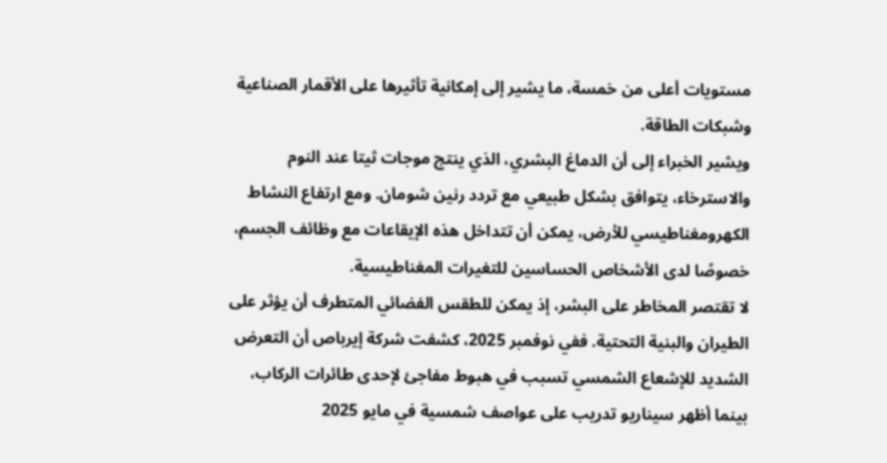مستويات أعلى من خمسة، ما يشير إلى إمكانية تأثيرها على الأقمار الصناعية وشبكات الطاقة.
ويشير الخبراء إلى أن الدماغ البشري، الذي ينتج موجات ثيتا عند النوم والاسترخاء، يتوافق بشكل طبيعي مع تردد رنين شومان. ومع ارتفاع النشاط الكهرومغناطيسي للأرض، يمكن أن تتداخل هذه الإيقاعات مع وظائف الجسم، خصوصًا لدى الأشخاص الحساسين للتغيرات المغناطيسية.
لا تقتصر المخاطر على البشر، إذ يمكن للطقس الفضائي المتطرف أن يؤثر على الطيران والبنية التحتية. ففي نوفمبر 2025، كشفت شركة إيرباص أن التعرض الشديد للإشعاع الشمسي تسبب في هبوط مفاجئ لإحدى طائرات الركاب، بينما أظهر سيناريو تدريب على عواصف شمسية في مايو 2025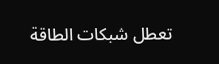تعطل شبكات الطاقة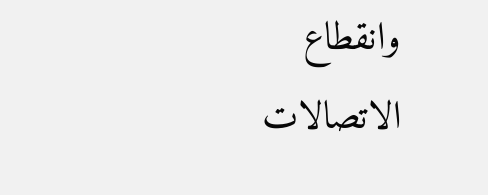وانقطاع الاتصالات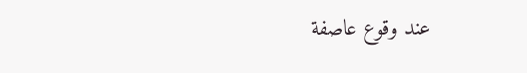عند وقوع عاصفة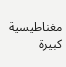مغناطيسية كبيرة